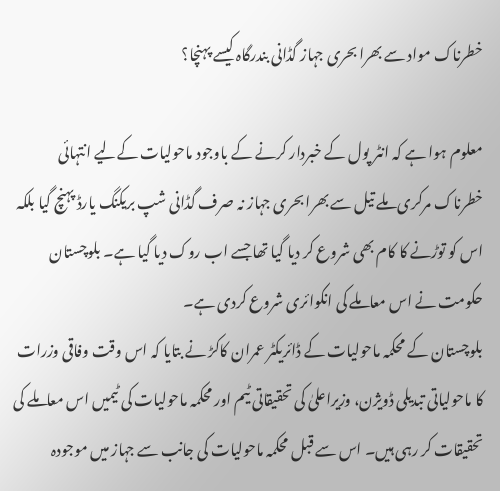خطرناک مواد سے بھرا بحری جہاز گڈانی بندرگاہ کیسے پہنچا؟

معلوم ہوا ہے کہ انٹر پول کے خبردار کرنے کے باوجود ماحولیات کےلیے انتہائی خطرناک مرکری ملے تیل سے بھرا بحری جہاز نہ صرف گڈانی شپ بریکنگ یارڈ پہنچ گیا بلکہ اس کو توڑنے کا کام بھی شروع کر دیا گیا تھا جسے اب روک دیا گیا ہے۔ بلوچستان حکومت نے اس معاملے کی انکوائری شروع کردی ہے۔
بلوچستان کے محکمہ ماحولیات کے ڈائریکٹر عمران کاکڑ نے بتایا کہ اس وقت وفاقی وزرات کا ماحولیاتی تبدیلی ڈویژن، وزیراعلیٰ کی تحقیقاتی ٹیم اور محکمہ ماحولیات کی ٹیمیں اس معاملے کی تحقیقات کر رہی ہیں۔ اس سے قبل محکمہ ماحولیات کی جانب سے جہاز میں موجودہ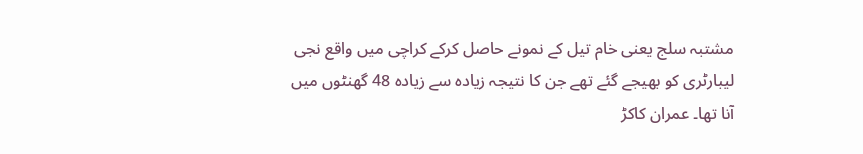مشتبہ سلج یعنی خام تیل کے نمونے حاصل کرکے کراچی میں واقع نجی لیبارٹری کو بھیجے گئے تھے جن کا نتیجہ زیادہ سے زیادہ 48 گھنٹوں میں آنا تھا۔ عمران کاکڑ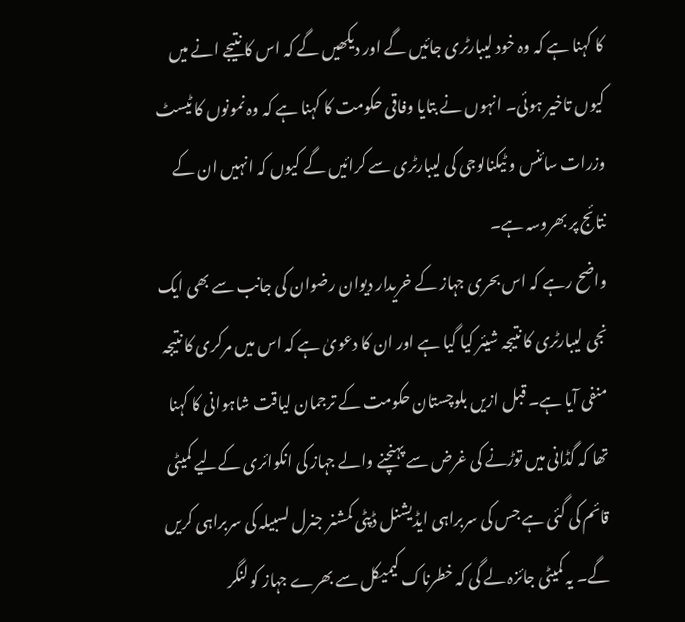کا کہنا ہے کہ وہ خود لیبارٹری جائیں گے اور دیکھیں گے کہ اس کا نتیجے انے میں کیوں تاخیر ہوئی۔ انہوں نے بتایا وفاقی حکومت کا کہنا ہے کہ وہ نمونوں کا ٹیسٹ وزرات سائنس و ٹیکنالوجی کی لیبارٹری سے کرائیں گے کیوں کہ انہیں ان کے نتائج پر بھروسہ ہے۔
واضح رہے کہ اس بحری جہاز کے خریدار دیوان رضوان کی جانب سے بھی ایک نجی لیبارٹری کا نتیجہ شیئر کیا گیا ہے اور ان کا دعویٰ ہے کہ اس میں مرکری کا نتیجہ منفی آیا ہے۔ قبل ازیں بلوچستان حکومت کے ترجمان لیاقت شاہوانی کا کہنا تھا کہ گڈانی میں توڑنے کی غرض سے پہنچنے والے جہاز کی انکوائری کےلیے کمیٹی قائم کی گئی ہے جس کی سربراہی ایڈیشنل ڈپٹی کمشنر جنرل لسبیلہ کی سربراہی کریں گے۔ یہ کمیٹی جائزہ لے گی کہ خطرناک کیمیکل سے بھرے جہاز کو لنگر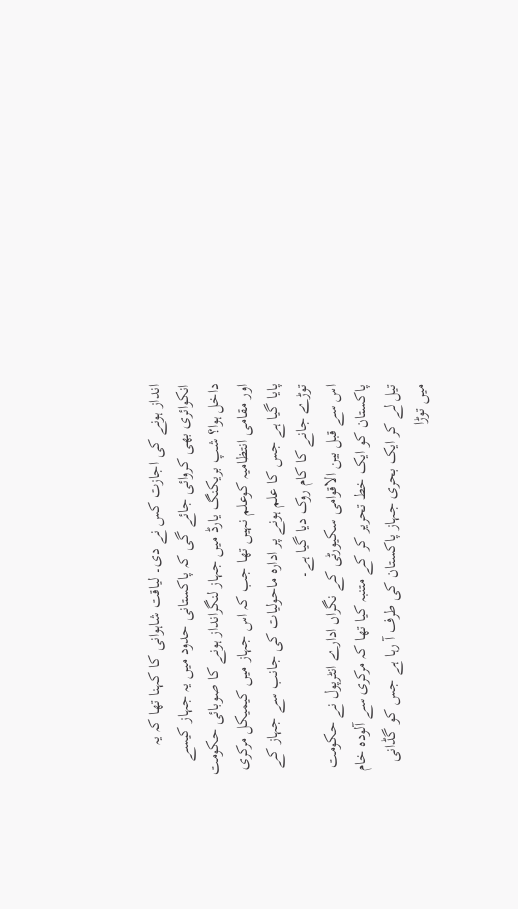انداز ہونے کی اجازت کس نے دی۔ لیاقت شاہوانی کا کہنا تھا کہ یہ انکوائری بھی کروائی جائے گی کہ پاکستانی حدود میں یہ جہاز کیسے داخل ہوا؟ شپ بریکنگ یارڈ میں جہاز لنگرانداز ہونے کا صوبائی حکومت اور مقامی انتظامیہ کوعلم نہیں تھا جب کہ اس جہاز میں کیمیکل مرکری پایا گیا ہے جس کا علم ہونے پر ادارہ ماحولیات کی جانب سے جہاز کے توڑے جانے کا کام روک دیا گیا ہے۔
اس سے قبل بین الاقوامی سکیورٹی کے نگراں ادارے انٹرپول نے حکومت پاکستان کو ایک خط تحریر کر کے متنبہ کیا تھا کہ مرکری سے آلودہ خام تیل لے کر ایک بحری جہاز پاکستان کی طرف آ رہا ہے جس کو گڈانی میں توڑا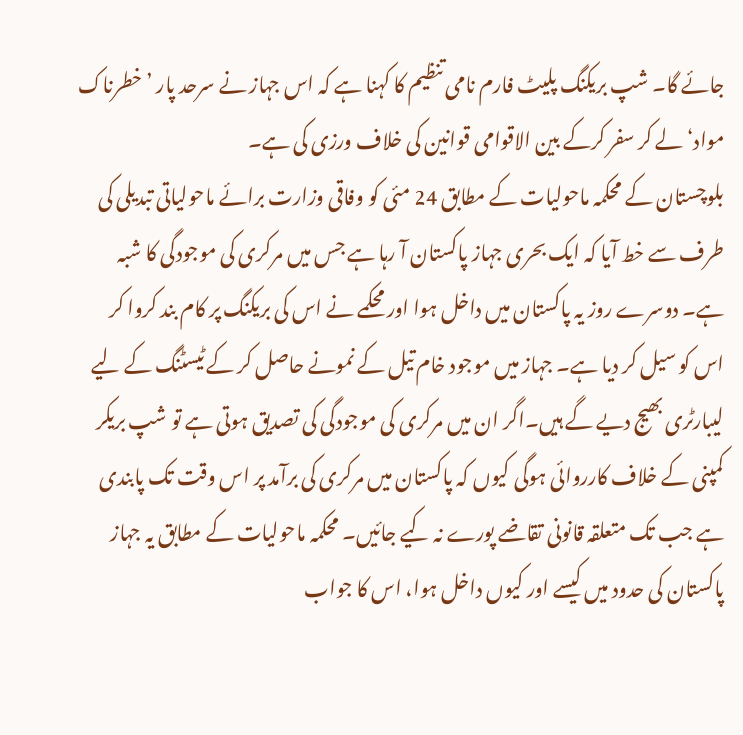جائے گا۔ شپ بریکنگ پلیٹ فارم نامی تنظیم کا کہنا ہے کہ اس جہاز نے سرحد پار ’خطرناک مواد‘ لے کر سفر کرکے بین الاقوامی قوانین کی خلاف ورزی کی ہے۔
بلوچستان کے محکمہ ماحولیات کے مطابق 24 مئی کو وفاقی وزارت برائے ماحولیاتی تبدیلی کی طرف سے خط آیا کہ ایک بحری جہاز پاکستان آ رہا ہے جس میں مرکری کی موجودگی کا شبہ ہے۔ دوسرے روز یہ پاکستان میں داخل ہوا اور محکمے نے اس کی بریکنگ پر کام بند کروا کر اس کو سیل کر دیا ہے۔ جہاز میں موجود خام تیل کے نمونے حاصل کر کے ٹیسٹنگ کے لیے لیبارٹری بھیج دیے گے ہیں۔اگر ان میں مرکری کی موجودگی کی تصدیق ہوتی ہے تو شپ بریکر کمپنی کے خلاف کارروائی ہوگی کیوں کہ پاکستان میں مرکری کی برآمد پر اس وقت تک پابندی ہے جب تک متعلقہ قانونی تقاضے پورے نہ کیے جائیں۔ محکمہ ماحولیات کے مطابق یہ جہاز پاکستان کی حدود میں کیسے اور کیوں داخل ہوا، اس کا جواب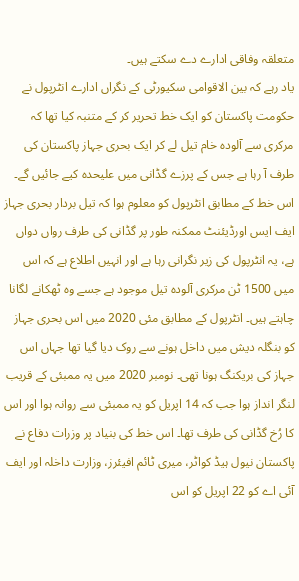متعلقہ وفاقی ادارے دے سکتے ہیں۔
یاد رہے کہ بین الاقوامی سکیورٹی کے نگراں ادارے انٹرپول نے حکومت پاکستان کو ایک خط تحریر کر کے متنبہ کیا تھا کہ مرکری سے آلودہ خام تیل لے کر ایک بحری جہاز پاکستان کی طرف آ رہا ہے جس کے پرزے گڈانی میں علیحدہ کیے جائیں گے۔ اس خط کے مطابق انٹرپول کو معلوم ہوا کہ تیل بردار بحری جہاز ایف ایس اورڈیئنٹ ممکنہ طور پر گڈانی کی طرف رواں دواں ہے، یہ انٹرپول کی زیر نگرانی رہا ہے اور انہیں اطلاع ہے کہ اس میں 1500 ٹن مرکری آلودہ تیل موجود ہے جسے وہ ٹھکانے لگانا چاہتے ہیں۔ انٹرپول کے مطابق مئی 2020 میں اس بحری جہاز کو بنگلہ دیش میں داخل ہونے سے روک دیا گیا تھا جہاں اس جہاز کی بریکنگ ہونا تھی۔ نومبر 2020 میں یہ ممبئی کے قریب لنگر انداز ہوا جب کہ 14 اپریل کو یہ ممبئی سے روانہ ہوا اور اس کا رُخ گڈانی کی طرف تھا۔ اس خط کی بنیاد پر وزرات دفاع نے پاکستان نیول ہیڈ کواٹر، میری ٹائم افیئرز، وزارت داخلہ اور ایف آئی اے کو 22 اپریل کو اس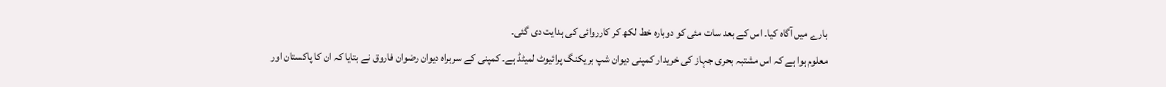بارے میں آگاہ کیا۔ اس کے بعد سات مئی کو دوبارہ خط لکھ کر کارروائی کی ہدایت دی گئی۔
معلوم ہوا ہے کہ اس مشتبہ بحری جہاز کی خریدار کمپنی دیوان شپ بریکنگ پرائیوٹ لمیٹڈ ہے۔ کمپنی کے سربراہ دیوان رضوان فاروق نے بتایا کہ ان کا پاکستان اور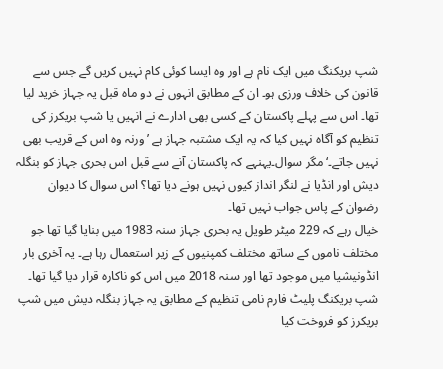شپ بریکنگ میں ایک نام ہے اور وہ ایسا کوئی کام نہیں کریں گے جس سے قانون کی خلاف ورزی ہو۔ ان کے مطابق انہوں نے دو ماہ قبل یہ جہاز خرید لیا تھا۔ اس سے پہلے پاکستان کے کسی بھی ادارے نے انہیں یا شپ بریکرز کی تنظیم کو آگاہ نہیں کیا کہ یہ ایک مشتبہ جہاز ہے ’ورنہ وہ اس کے قریب بھی نہیں جاتے۔‘ مگر سوال۔یہنہے کہ پاکستان آنے سے قبل اس بحری جہاز کو بنگلہ دیش اور انڈیا نے لنگر انداز کیوں نہیں ہونے دیا تھا؟ اس سوال کا دیوان رضوان کے پاس جواب نہیں تھا۔
خیال رہے کہ 229 میٹر طویل یہ بحری جہاز سنہ 1983 میں بنایا گیا تھا جو مختلف ناموں کے ساتھ مختلف کمپنیوں کے زیر استعمال رہا ہے۔ یہ آخری بار انڈونیشیا میں موجود تھا اور سنہ 2018 میں اس کو ناکارہ قرار دیا گیا تھا۔ شپ بریکنگ پلیٹ فارم نامی تنظیم کے مطابق یہ جہاز بنگلہ دیش میں شپ بریکرز کو فروخت کیا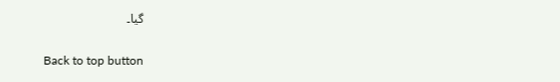گیا۔

Back to top button